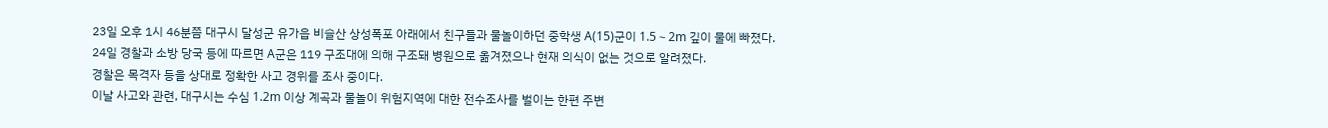23일 오후 1시 46분쯤 대구시 달성군 유가읍 비슬산 상성폭포 아래에서 친구들과 물놀이하던 중학생 A(15)군이 1.5∼2m 깊이 물에 빠졌다.
24일 경찰과 소방 당국 등에 따르면 A군은 119 구조대에 의해 구조돼 병원으로 옮겨졌으나 현재 의식이 없는 것으로 알려졌다.
경찰은 목격자 등을 상대로 정확한 사고 경위를 조사 중이다.
이날 사고와 관련, 대구시는 수심 1.2m 이상 계곡과 물놀이 위험지역에 대한 전수조사를 벌이는 한편 주변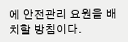에 안전관리 요원을 배치할 방침이다.